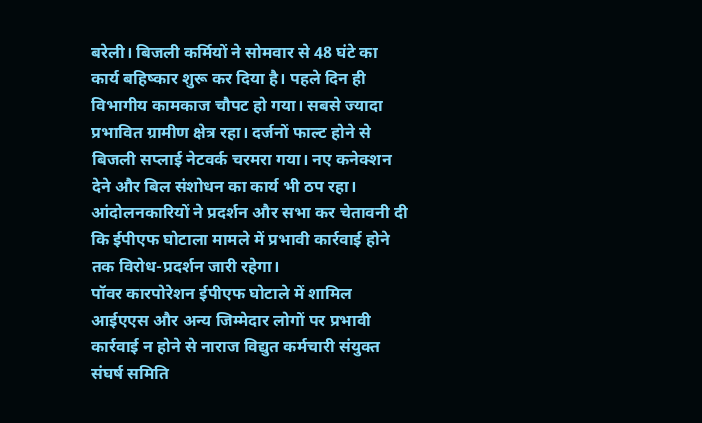बरेली। बिजली कर्मियों ने सोमवार से 48 घंटे का कार्य बहिष्कार शुरू कर दिया है। पहले दिन ही विभागीय कामकाज चौपट हो गया। सबसे ज्यादा प्रभावित ग्रामीण क्षेत्र रहा। दर्जनों फाल्ट होने से बिजली सप्लाई नेटवर्क चरमरा गया। नए कनेक्शन देने और बिल संशोधन का कार्य भी ठप रहा। आंदोलनकारियों ने प्रदर्शन और सभा कर चेतावनी दी कि ईपीएफ घोटाला मामले में प्रभावी कार्रवाई होने तक विरोध-प्रदर्शन जारी रहेगा।
पॉवर कारपोरेशन ईपीएफ घोटाले में शामिल आईएएस और अन्य जिम्मेदार लोगों पर प्रभावी कार्रवाई न होने से नाराज विद्युत कर्मचारी संयुक्त संघर्ष समिति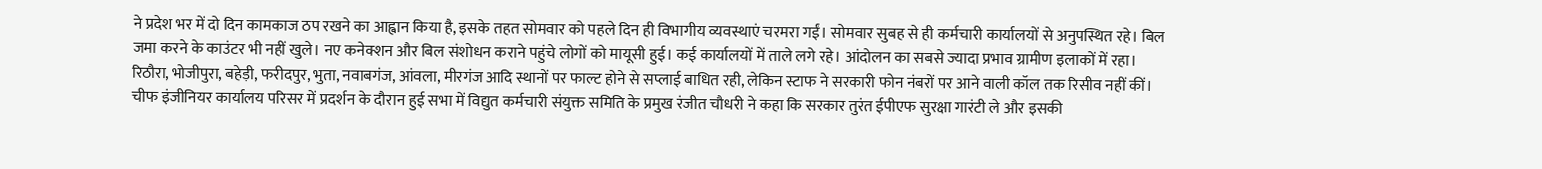ने प्रदेश भर में दो दिन कामकाज ठप रखने का आह्वान किया है, इसके तहत सोमवार को पहले दिन ही विभागीय व्यवस्थाएं चरमरा गईं। सोमवार सुबह से ही कर्मचारी कार्यालयों से अनुपस्थित रहे। बिल जमा करने के काउंटर भी नहीं खुले। नए कनेक्शन और बिल संशोधन कराने पहुंचे लोगों को मायूसी हुई। कई कार्यालयों में ताले लगे रहे। आंदोलन का सबसे ज्यादा प्रभाव ग्रामीण इलाकों में रहा। रिठौरा, भोजीपुरा, बहेड़ी, फरीदपुर, भुता, नवाबगंज, आंवला, मीरगंज आदि स्थानों पर फाल्ट होने से सप्लाई बाधित रही, लेकिन स्टाफ ने सरकारी फोन नंबरों पर आने वाली कॉल तक रिसीव नहीं कीं। चीफ इंजीनियर कार्यालय परिसर में प्रदर्शन के दौरान हुई सभा में विद्युत कर्मचारी संयुक्त समिति के प्रमुख रंजीत चौधरी ने कहा कि सरकार तुरंत ईपीएफ सुरक्षा गारंटी ले और इसकी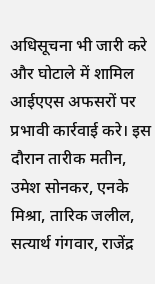अधिसूचना भी जारी करे और घोटाले में शामिल आईएएस अफसरों पर प्रभावी कार्रवाई करे। इस दौरान तारीक मतीन, उमेश सोनकर, एनके मिश्रा, तारिक जलील, सत्यार्थ गंगवार, राजेंद्र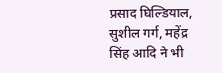प्रसाद घिल्डियाल, सुशील गर्ग, महेंद्र सिंह आदि ने भी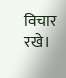विचार रखे।